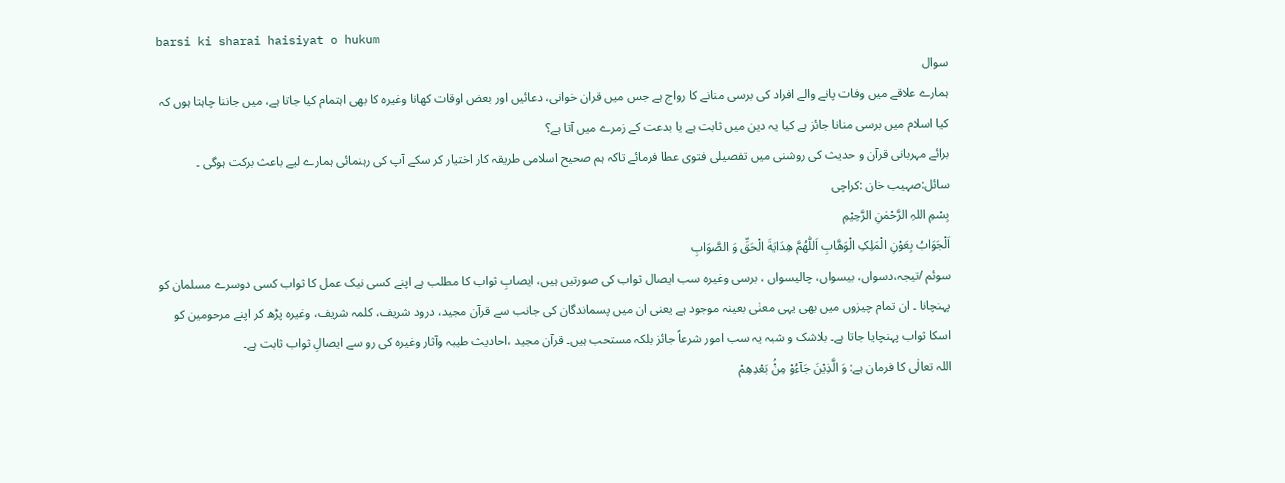barsi ki sharai haisiyat o hukum
سوال
ہمارے علاقے میں وفات پانے والے افراد کی برسی منانے کا رواج ہے جس میں قران خوانی، دعائیں اور بعض اوقات کھانا وغیرہ کا بھی اہتمام کیا جاتا ہے، میں جاننا چاہتا ہوں کہ کیا اسلام میں برسی منانا جائز ہے کیا یہ دین میں ثابت ہے یا بدعت کے زمرے میں آتا ہے؟
برائے مہربانی قرآن و حدیث کی روشنی میں تفصیلی فتوی عطا فرمائے تاکہ ہم صحیح اسلامی طریقہ کار اختیار کر سکے آپ کی رہنمائی ہمارے لیے باعث برکت ہوگی ۔
سائل:صہیب خان :کراچی
بِسْمِ اللہِ الرَّحْمٰنِ الرَّحِيْمِ
اَلْجَوَابُ بِعَوْنِ الْمَلِکِ الْوَھَّابِ اَللّٰھُمَّ ھِدَايَةَ الْحَقِّ وَ الصَّوَابِ
سوئم /تیجہ،دسواں، بیسواں، چالیسواں ، برسی وغیرہ سب ایصال ثواب کی صورتیں ہیں، ایصابِ ثواب کا مطلب ہے اپنے کسی نیک عمل کا ثواب کسی دوسرے مسلمان کو پہنچانا ۔ ان تمام چیزوں میں بھی یہی معنٰی بعینہ موجود ہے یعنی ان میں پسماندگان کی جانب سے قرآن مجید، درود شریف، کلمہ شریف، وغیرہ پڑھ کر اپنے مرحومین کو اسکا ثواب پہنچایا جاتا ہے۔ بلاشک و شبہ یہ سب امور شرعاً جائز بلکہ مستحب ہیں۔ قرآن مجید ،احادیث طیبہ وآثار وغیرہ کی رو سے ایصالِ ثواب ثابت ہے۔
اللہ تعالٰی کا فرمان ہے: وَ الَّذِیْنَ جَآءُوْ مِنْۢ بَعْدِهِمْ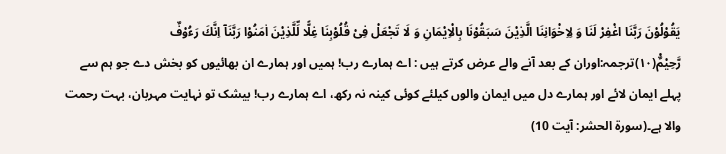یَقُوْلُوْنَ رَبَّنَا اغْفِرْ لَنَا وَ لِاِخْوَانِنَا الَّذِیْنَ سَبَقُوْنَا بِالْاِیْمَانِ وَ لَا تَجْعَلْ فِیْ قُلُوْبِنَا غِلًّا لِّلَّذِیْنَ اٰمَنُوْا رَبَّنَاۤ اِنَّكَ رَءُوْفٌ رَّحِیْمٌ۠(۱۰)ترجمہ:اوران کے بعد آنے والے عرض کرتے ہیں : اے ہمارے رب! ہمیں اور ہمارے ان بھائیوں کو بخش دے جو ہم سے پہلے ایمان لائے اور ہمارے دل میں ایمان والوں کیلئے کوئی کینہ نہ رکھ، اے ہمارے رب! بیشک تو نہایت مہربان، بہت رحمت والا ہے۔(سورۃ الحشر: آیت 10)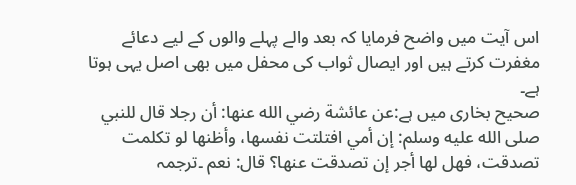اس آیت میں واضح فرمایا کہ بعد والے پہلے والوں کے لیے دعائے مغفرت کرتے ہیں اور ایصال ثواب کی محفل میں بھی اصل یہی ہوتا ہے۔
صحیح بخاری میں ہے:عن عائشة رضي الله عنها: أن رجلا قال للنبي صلى الله عليه وسلم: إن أمي افتلتت نفسها، وأظنها لو تكلمت تصدقت، فهل لها أجر إن تصدقت عنها؟ قال: نعم ۔ترجمہ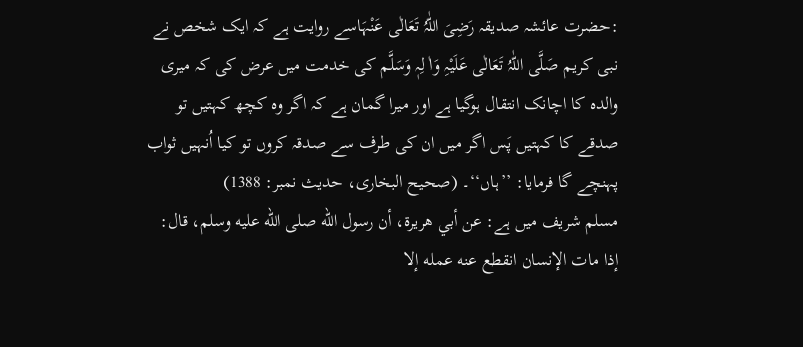:حضرت عائشہ صدیقہ رَضِیَ اللّٰہُ تَعَالٰی عَنْہَاسے روایت ہے کہ ایک شخص نے نبی کریم صَلَّی اللّٰہُ تَعَالٰی عَلَیْہِ وَاٰ لِہٖ وَسَلَّم کی خدمت میں عرض کی کہ میری والدہ کا اچانک انتقال ہوگیا ہے اور میرا گمان ہے کہ اگر وہ کچھ کہتیں تو صدقے کا کہتیں پَس اگر میں ان کی طرف سے صدقہ کروں تو کیا اُنہیں ثواب پہنچے گا فرمایا: ’’ہاں‘‘۔ (صحیح البخاری، حدیث نمبر: 1388)
مسلم شریف میں ہے: عن أبي هريرة، أن رسول الله صلى الله عليه وسلم، قال: إذا مات الإنسان انقطع عنه عمله إلا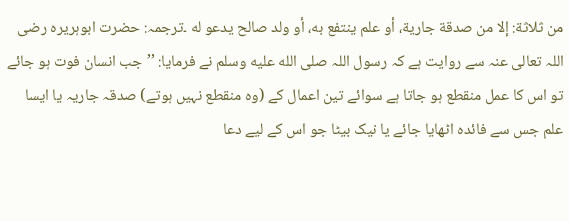من ثلاثة: إلا من صدقة جارية، أو علم ينتفع به، أو ولد صالح يدعو له ۔ترجمہ: حضرت ابوہریرہ رضی اللہ تعالی عنہ سے روایت ہے کہ رسول اللہ صلى الله عليه وسلم نے فرمایا: ’’جب انسان فوت ہو جائے تو اس کا عمل منقطع ہو جاتا ہے سوائے تین اعمال کے (وہ منقطع نہیں ہوتے) صدقہ جاریہ یا ایسا علم جس سے فائدہ اٹھایا جائے یا نیک بیٹا جو اس کے لیے دعا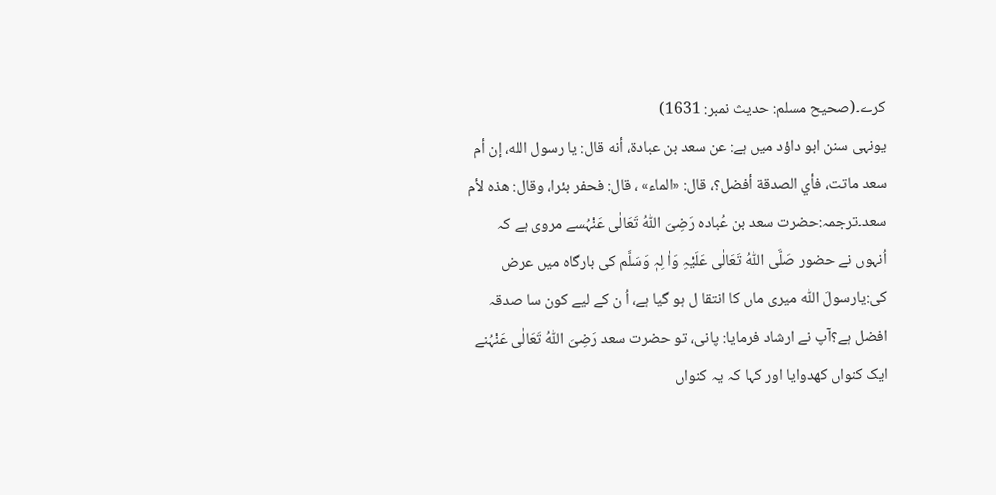کرے۔(صحیح مسلم: حدیث نمبر: 1631)
یونہی سنن ابو داؤد میں ہے: عن سعد بن عبادة، أنه قال: يا رسول الله، إن أم سعد ماتت، فأي الصدقة أفضل؟، قال: «الماء» ، قال: فحفر بئرا، وقال: هذه لأم سعد۔ترجمہ:حضرت سعد بن عُبادہ رَضِیَ اللّٰہُ تَعَالٰی عَنْہُسے مروی ہے کہ اُنہوں نے حضور صَلَّی اللّٰہُ تَعَالٰی عَلَیْہِ وَاٰ لِہٖ وَسَلَّم کی بارگاہ میں عرض کی:یارسولَ اللّٰہ میری ماں کا انتقا ل ہو گیا ہے، اُ ن کے لیے کون سا صدقہ افضل ہے؟آپ نے ارشاد فرمایا: پانی، تو حضرت سعد رَضِیَ اللّٰہُ تَعَالٰی عَنْہُنے ایک کنواں کھدوایا اور کہا کہ یہ کنواں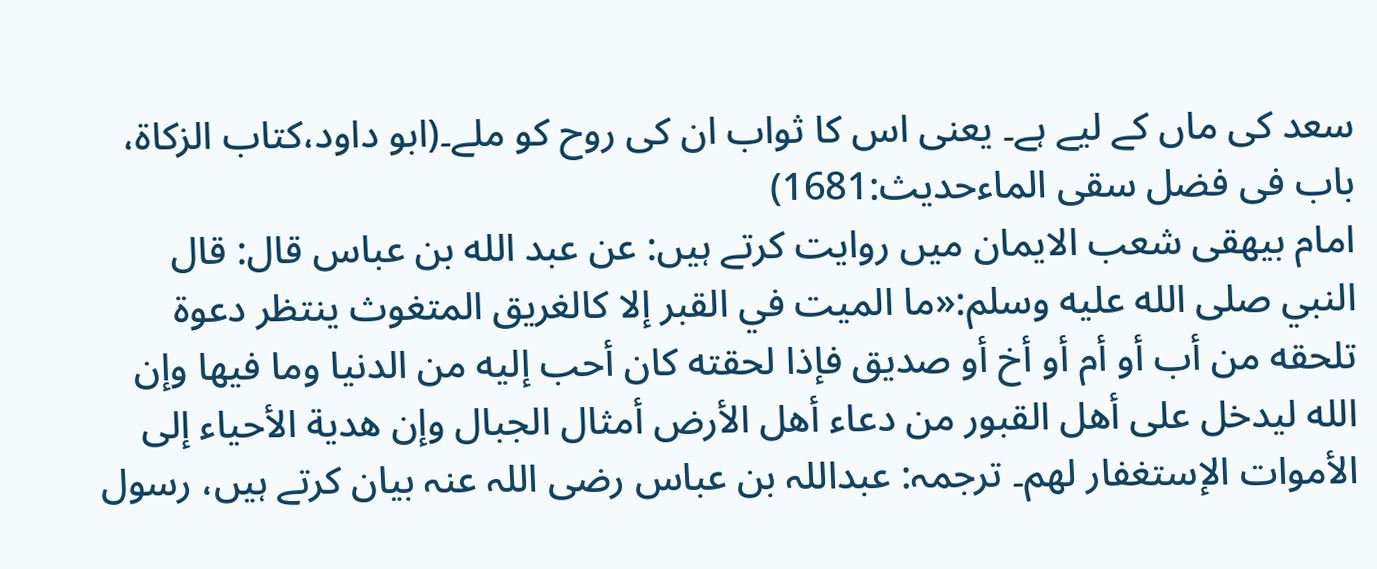سعد کی ماں کے لیے ہے۔ یعنی اس کا ثواب ان کی روح کو ملے۔(ابو داود،کتاب الزکاة، باب فی فضل سقی الماءحدیث:1681)
امام بیھقی شعب الایمان میں روایت کرتے ہیں: عن عبد الله بن عباس قال: قال النبي صلى الله عليه وسلم:«ما الميت في القبر إلا كالغريق المتغوث ينتظر دعوة تلحقه من أب أو أم أو أخ أو صديق فإذا لحقته كان أحب إليه من الدنيا وما فيها وإن الله ليدخل على أهل القبور من دعاء أهل الأرض أمثال الجبال وإن هدية الأحياء إلى الأموات الإستغفار لهم۔ ترجمہ: عبداللہ بن عباس رضی اللہ عنہ بیان کرتے ہیں، رسول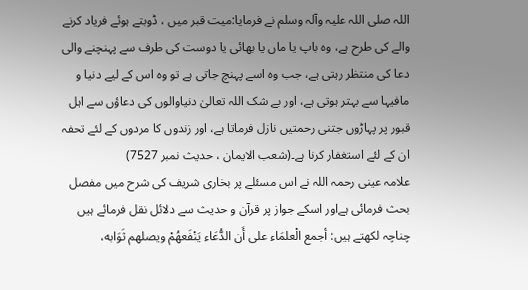اللہ صلی اللہ علیہ وآلہ وسلم نے فرمایا:میت قبر میں ، ڈوبتے ہوئے فریاد کرنے والے کی طرح ہے، وہ باپ یا ماں یا بھائی یا دوست کی طرف سے پہنچنے والی دعا کی منتظر رہتی ہے، جب وہ اسے پہنچ جاتی ہے تو وہ اس کے لیے دنیا و مافیہا سے بہتر ہوتی ہے، اور بے شک اللہ تعالیٰ دنیاوالوں کی دعاؤں سے اہل قبور پر پہاڑوں جتنی رحمتیں نازل فرماتا ہے، اور زندوں کا مردوں کے لئے تحفہ ان کے لئے استغفار کرنا ہے۔(شعب الایمان ، حدیث نمبر 7527)
علامہ عینی رحمہ اللہ نے اس مسئلے پر بخاری شریف کی شرح میں مفصل بحث فرمائی ہےاور اسکے جواز پر قرآن و حدیث سے دلائل نقل فرمائے ہیں چناچہ لکھتے ہیں: أجمع الْعلمَاء على أَن الدُّعَاء يَنْفَعهُمْ ويصلهم ثَوَابه،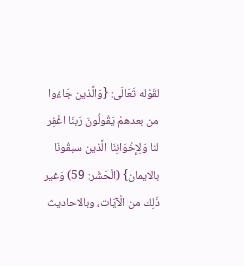لقَوْله تَعَالَى: {وَالَّذين جَاءُوا من بعدهمْ يَقُولُونَ رَبنَا اغْفِر لنا وَلِإِخْوَانِنَا الَّذين سبقُونَا بالايمان} (الْحَشْر: 59) وَغير ذَلِك من الْآيَات، وبالاحاديث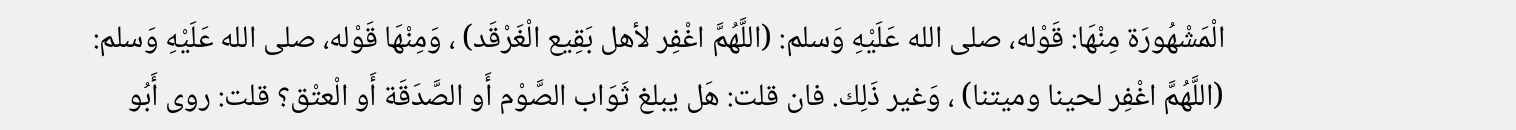الْمَشْهُورَة مِنْهَا: قَوْله، صلى الله عَلَيْهِ وَسلم: (اللَّهُمَّ اغْفِر لأهل بَقِيع الْغَرْقَد) ، وَمِنْهَا قَوْله، صلى الله عَلَيْهِ وَسلم: (اللَّهُمَّ اغْفِر لحينا وميتنا) ، وَغير ذَلِك. فان قلت: هَل يبلغ ثَوَاب الصَّوْم أَو الصَّدَقَة أَو الْعتْق؟ قلت: روى أَبُو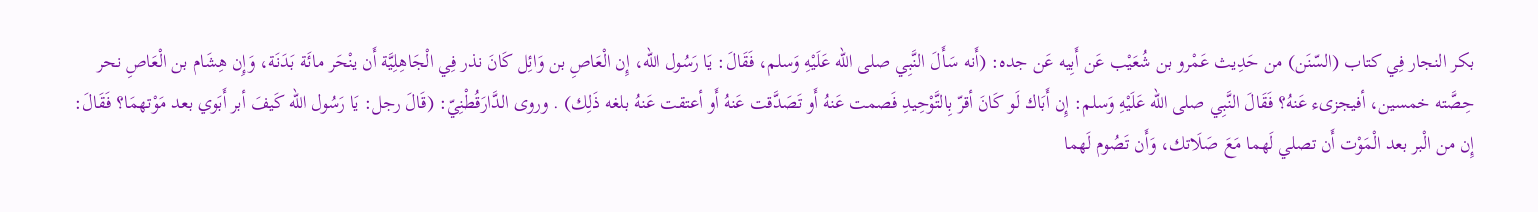بكر النجار فِي كتاب (السّنَن) من حَدِيث عَمْرو بن شُعَيْب عَن أَبِيه عَن جده: (أَنه سَأَلَ النَّبِي صلى الله عَلَيْهِ وَسلم، فَقَالَ: يَا رَسُول الله، إِن الْعَاصِ بن وَائِل كَانَ نذر فِي الْجَاهِلِيَّة أَن ينْحَر مائَة بَدَنَة، وَإِن هِشَام بن الْعَاصِ نحر حِصَّته خمسين، أفيجزىء عَنهُ؟ فَقَالَ النَّبِي صلى الله عَلَيْهِ وَسلم: إِن أَبَاك لَو كَانَ أقرّ بِالتَّوْحِيدِ فَصمت عَنهُ أَو تَصَدَّقت عَنهُ أَو أعتقت عَنهُ بلغه ذَلِك) . وروى الدَّارَقُطْنِيّ: (قَالَ رجل: يَا رَسُول الله كَيفَ أبر أَبَوي بعد مَوْتهمَا؟ فَقَالَ: إِن من الْبر بعد الْمَوْت أَن تصلي لَهما مَعَ صَلَاتك، وَأَن تَصُوم لَهما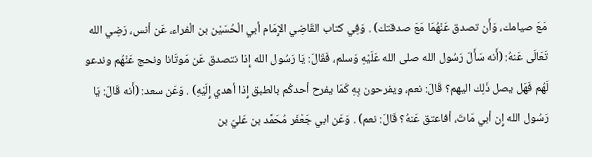مَعَ صيامك، وَأَن تصدق عَنْهُمَا مَعَ صدقتك) . وَفِي كتاب القَاضِي الإِمَام أبي الْحُسَيْن بن الْفراء، عَن أنس، رَضِي الله تَعَالَى عَنهُ: (أَنه سَأَلَ رَسُول الله صلى الله عَلَيْهِ وَسلم، فَقَالَ: يَا رَسُول الله إِذا نتصدق عَن مَوتَانا ونحج عَنْهُم وندعو لَهُم فَهَل يصل ذَلِك اليهم؟ قَالَ: نعم، ويفرحون بِهِ كَمَا يفرح أحدكُم بالطبق إِذا أهدي إِلَيْهِ) . وَعَن سعد: (أَنه قَالَ: يَا رَسُول الله إِن أبي مَاتَ، أفاعتق عَنهُ؟ قَالَ: نعم) . وَعَن ابي جَعْفَر مُحَمَّد بن عَليّ بن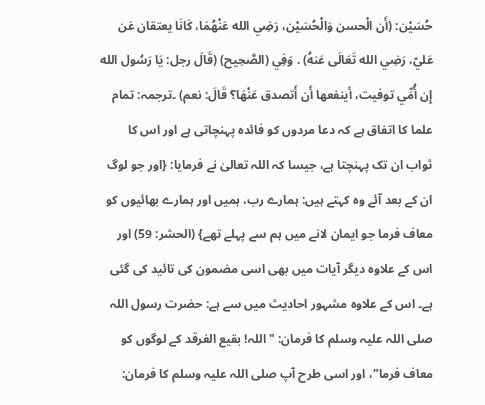حُسَيْن: (أَن الْحسن وَالْحُسَيْن، رَضِي الله عَنْهُمَا، كَانَا يعتقان عَن عَليّ، رَضِي الله تَعَالَى عَنهُ) . وَفِي (الصَّحِيح) (قَالَ رجل: يَا رَسُول الله إِن أُمِّي توفيت، أينفعها أَن أَتصدق عَنْهَا؟ قَالَ: نعم) ۔ترجمہ: تمام علما کا اتفاق ہے کہ دعا مردوں کو فائدہ پہنچاتی ہے اور اس کا ثواب ان تک پہنچتا ہے، جیسا کہ اللہ تعالیٰ نے فرمایا: {اور جو لوگ ان کے بعد آئے وہ کہتے ہیں: ہمارے رب، ہمیں اور ہمارے بھائیوں کو معاف فرما جو ایمان لانے میں ہم سے پہلے تھے} (الحشر: 59) اور اس کے علاوہ دیگر آیات میں بھی اسی مضمون کی تائید کی گئی ہے۔ اس کے علاوہ مشہور احادیث میں سے ہے: حضرت رسول اللہ صلی اللہ علیہ وسلم کا فرمان: "اللہ! بقیع الغرقد کے لوگوں کو معاف فرما"، اور اسی طرح آپ صلی اللہ علیہ وسلم کا فرمان: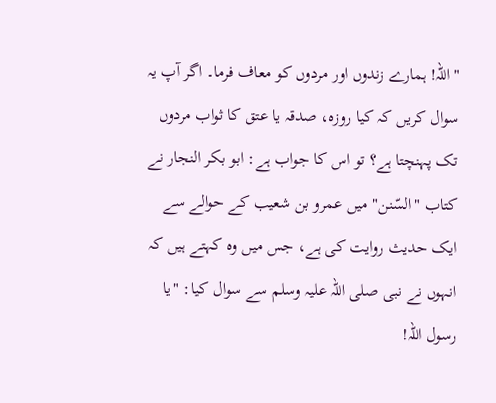"اللہ! ہمارے زندوں اور مردوں کو معاف فرما۔ اگر آپ یہ سوال کریں کہ کیا روزہ، صدقہ یا عتق کا ثواب مردوں تک پہنچتا ہے؟ تو اس کا جواب ہے: ابو بکر النجار نے کتاب "السّنن" میں عمرو بن شعیب کے حوالے سے ایک حدیث روایت کی ہے، جس میں وہ کہتے ہیں کہ انہوں نے نبی صلی اللہ علیہ وسلم سے سوال کیا: "یا رسول اللہ!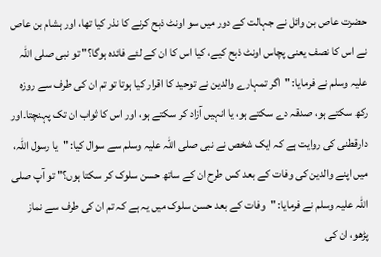حضرت عاص بن وائل نے جہالت کے دور میں سو اونٹ ذبح کرنے کا نذر کیا تھا، اور ہشام بن عاص نے اس کا نصف یعنی پچاس اونٹ ذبح کیے، کیا اس کا ان کے لئے فائدہ ہوگا؟" تو نبی صلی اللہ علیہ وسلم نے فرمایا: "اگر تمہارے والدین نے توحید کا اقرار کیا ہوتا تو تم ان کی طرف سے روزہ رکھ سکتے ہو، صدقہ دے سکتے ہو، یا انہیں آزاد کر سکتے ہو، اور اس کا ثواب ان تک پہنچتا۔اور دارقطنی کی روایت ہے کہ ایک شخص نے نبی صلی اللہ علیہ وسلم سے سوال کیا: "یا رسول اللہ، میں اپنے والدین کی وفات کے بعد کس طرح ان کے ساتھ حسن سلوک کر سکتا ہوں؟" تو آپ صلی اللہ علیہ وسلم نے فرمایا: "وفات کے بعد حسن سلوک میں یہ ہے کہ تم ان کی طرف سے نماز پڑھو، ان کی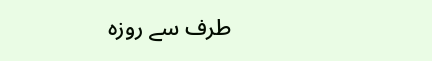طرف سے روزہ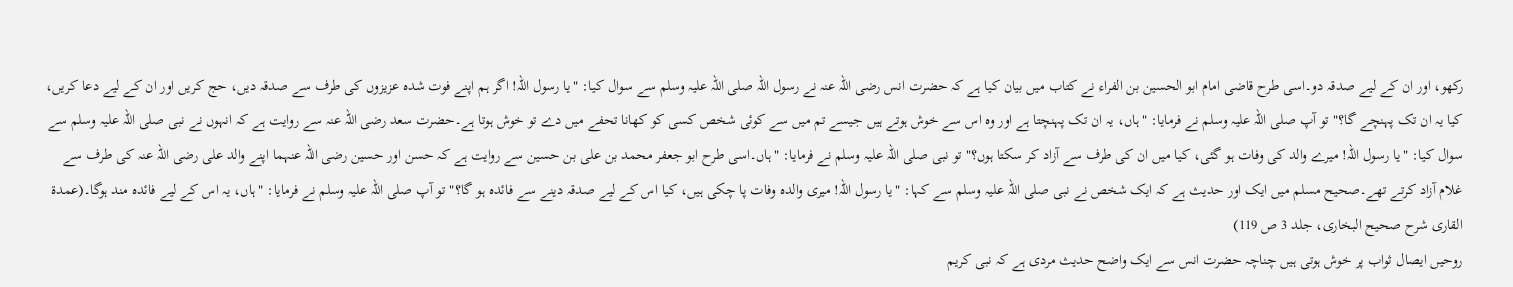رکھو، اور ان کے لیے صدقہ دو۔اسی طرح قاضی امام ابو الحسین بن الفراء نے کتاب میں بیان کیا ہے کہ حضرت انس رضی اللہ عنہ نے رسول اللہ صلی اللہ علیہ وسلم سے سوال کیا: "یا رسول اللہ! اگر ہم اپنے فوت شدہ عزیزوں کی طرف سے صدقہ دیں، حج کریں اور ان کے لیے دعا کریں، کیا یہ ان تک پہنچے گا؟" تو آپ صلی اللہ علیہ وسلم نے فرمایا: "ہاں، یہ ان تک پہنچتا ہے اور وہ اس سے خوش ہوتے ہیں جیسے تم میں سے کوئی شخص کسی کو کھانا تحفے میں دے تو خوش ہوتا ہے۔حضرت سعد رضی اللہ عنہ سے روایت ہے کہ انہوں نے نبی صلی اللہ علیہ وسلم سے سوال کیا: "یا رسول اللہ! میرے والد کی وفات ہو گئی، کیا میں ان کی طرف سے آزاد کر سکتا ہوں؟" تو نبی صلی اللہ علیہ وسلم نے فرمایا: "ہاں۔اسی طرح ابو جعفر محمد بن علی بن حسین سے روایت ہے کہ حسن اور حسین رضی اللہ عنہما اپنے والد علی رضی اللہ عنہ کی طرف سے غلام آزاد کرتے تھے۔صحیح مسلم میں ایک اور حدیث ہے کہ ایک شخص نے نبی صلی اللہ علیہ وسلم سے کہا: "یا رسول اللہ! میری والدہ وفات پا چکی ہیں، کیا اس کے لیے صدقہ دینے سے فائدہ ہو گا؟" تو آپ صلی اللہ علیہ وسلم نے فرمایا: "ہاں، یہ اس کے لیے فائدہ مند ہوگا۔(عمدۃ القاری شرح صحیح البخاری، جلد 3 ص 119)
روحیں ایصال ثواب پر خوش ہوتی ہیں چناچہ حضرت انس سے ایک واضح حدیث مردی ہے کہ نبی کریم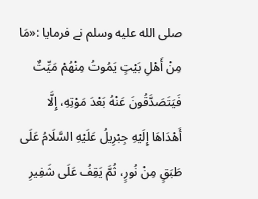صلى الله عليه وسلم نے فرمایا :«مَا مِنْ أَهْلِ بَيْتٍ يَمُوتُ مِنْهُمْ مَيِّتٌ فَيَتَصَدَّقُونَ عَنْهُ بَعْدَ مَوْتِهِ، إِلَّا أَهْدَاهَا إِلَيْهِ جِبْرِيلُ عَلَيْهِ السَّلَامُ عَلَى طَبَقٍ مِنْ نُورٍ، ثُمَّ يَقِفُ عَلَى شَفِيرِ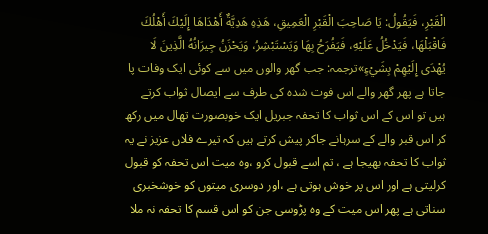الْقَبْرِ، فَيَقُولُ: يَا صَاحِبَ الْقَبْرِ الْعَمِيقِ، هَذِهِ هَدِيَّةٌ أَهْدَاهَا إِلَيْكَ أَهْلُكَ فَاقْبَلْهَا، فَيَدْخُلُ عَلَيْهِ، فَيَفُرَحُ بِهَا وَيَسْتَبْشِرُ، وَيَحْزَنُ جِيرَانُهُ الَّذِينَ لَا يُهْدَى إِلَيْهِمْ بِشَيْءٍ»ترجمہ: جب گھر والوں میں سے کوئی ایک وفات پا جاتا ہے پھر گھر والے اس فوت شدہ کی طرف سے ایصال ثواب کرتے ہیں تو اس کے اس ثواب کا تحفہ جبریل ایک خوبصورت تھال میں رکھ کر اس قبر والے کے سرہانے جاکر پیش کرتے ہیں کہ تیرے فلاں عزیز نے یہ ثواب کا تحفہ بھیجا ہے ، تم اسے قبول کرو ،وہ میت اس تحفہ کو قبول کرلیتی ہے اور اس پر خوش ہوتی ہے ،اور دوسری میتوں کو خوشخبری سناتی ہے پھر اس میت کے وہ پڑوسی جن کو اس قسم کا تحفہ نہ ملا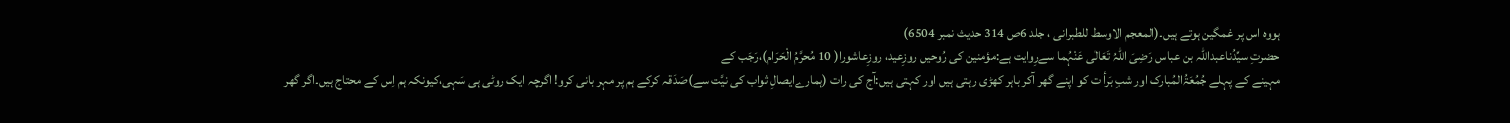ہووہ اس پر غمگین ہوتے ہیں۔(المعجم الاوسط للطبرانی ، جلد 6ص 314 حدیث نمبر 6504)
حضرتِ سیِّدُناعبداللہ بن عباس رَضِیَ اللّٰہُ تَعَالٰی عَنْہُما سےرِوایت ہے:مؤمنین کی رُوحیں روزِعید، روزِعاشورا( 10 مُحرَّمُ الْحَرَام)،رَجَب کے
مہینے کے پہلے جُمُعَۃُالمُبارک اور شبِ بَرأ ت کو اپنے گھر آکر باہر کھڑی رہتی ہیں اور کہتی ہیں:آج کی رات (ہمارےایصالِ ثواب کی نیَّت سے)صَدَقہ کرکے ہم پر مہر بانی کرو! اگرچہ ایک روٹی ہی سَہی،کیونکہ ہم اِس کے محتاج ہیں۔اگر گھر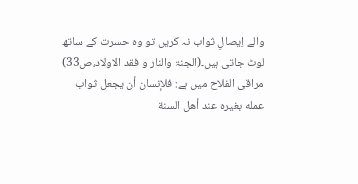والے اِیصالِ ثواب نہ کریں تو وہ حسرت کے ساتھ لوٹ جاتی ہیں۔(الجنۃ والنار و فقد الاولاد،ص33)
مراقی الفلاح میں ہے: فلإنسان أن يجعل ثواب عمله بغيره عند أهل السنة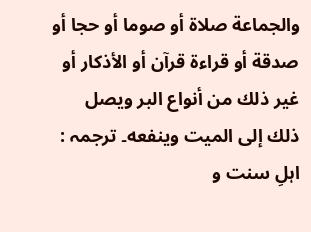والجماعة صلاة أو صوما أو حجا أو صدقة أو قراءة قرآن أو الأذكار أو غير ذلك من أنواع البر ويصل ذلك إلى الميت وينفعه۔ ترجمہ : اہلِ سنت و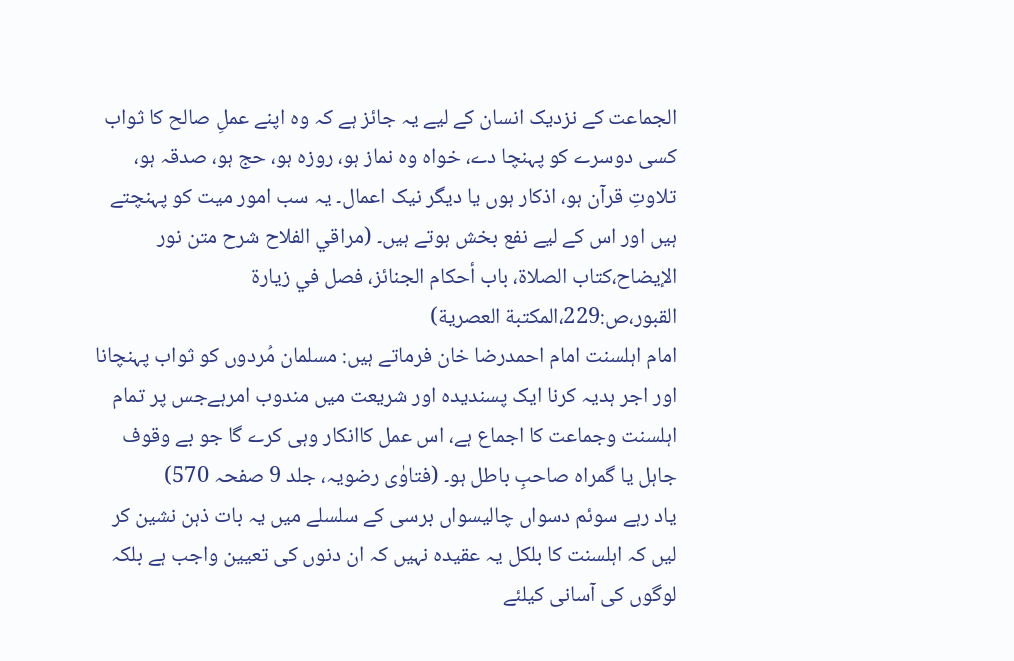الجماعت کے نزدیک انسان کے لیے یہ جائز ہے کہ وہ اپنے عملِ صالح کا ثواب کسی دوسرے کو پہنچا دے، خواہ وہ نماز ہو، روزہ ہو، حج ہو، صدقہ ہو، تلاوتِ قرآن ہو، اذکار ہوں یا دیگر نیک اعمال۔ یہ سب امور میت کو پہنچتے ہیں اور اس کے لیے نفع بخش ہوتے ہیں۔ (مراقي الفلاح شرح متن نور الإيضاح،كتاب الصلاة، باب أحكام الجنائز، فصل في زيارة القبور،ص:229،المكتبة العصرية)
امام اہلسنت امام احمدرضا خان فرماتے ہیں: مسلمان مُردوں کو ثواب پہنچانا اور اجر ہدیہ کرنا ایک پسندیدہ اور شریعت میں مندوب امرہےجس پر تمام اہلسنت وجماعت کا اجماع ہے، اس عمل کاانکار وہی کرے گا جو بے وقوف جاہل یا گمراہ صاحبِ باطل ہو۔ (فتاوٰی رضویہ، جلد 9 صفحہ 570)
یاد رہے سوئم دسواں چالیسواں برسی کے سلسلے میں یہ بات ذہن نشین کر لیں کہ اہلسنت کا بلکل یہ عقیدہ نہیں کہ ان دنوں کی تعیین واجب ہے بلکہ لوگوں کی آسانی کیلئے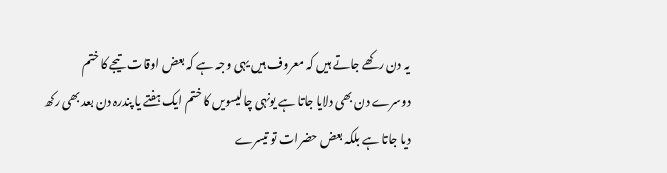یہ دن رکھے جاتے ہیں کہ معروف ہیں یہی وجہ ہے کہ بعض اوقات تیجے کا ختم دوسرے دن بھی دلایا جاتا ہے یونہی چالیسویں کا ختم ایک ہفتے یا پندرہ دن بعد بھی رکھ دیا جاتا ہے بلکہ بعض حضرات تو تیسرے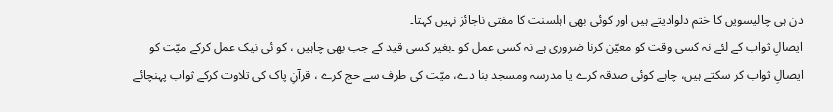دن ہی چالیسویں کا ختم دلوادیتے ہیں اور کوئی بھی اہلسنت کا مفتی ناجائز نہیں کہتا۔
ایصالِ ثواب کے لئے نہ کسی وقت کو معیّن کرنا ضروری ہے نہ کسی عمل کو ۔بغیر کسی قید کے جب بھی چاہیں ، کو ئی نیک عمل کرکے میّت کو ایصالِ ثواب کر سکتے ہیں، چاہے کوئی صدقہ کرے یا مدرسہ ومسجد بنا دے، میّت کی طرف سے حج کرے ، قرآنِ پاک کی تلاوت کرکے ثواب پہنچائے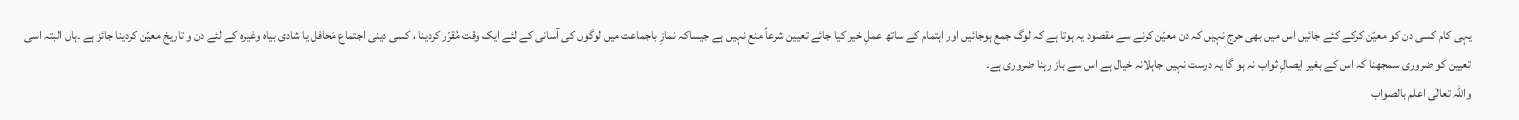یہی کام کسی دن کو معیّن کرکے کئے جائیں اس میں بھی حرج نہیں کہ دن معیّن کرنے سے مقصود یہ ہوتا ہے کہ لوگ جمع ہوجائیں اور اہتمام کے ساتھ عملِ خیر کیا جائے تعیین شرعاً منع نہیں ہے جیساکہ نمازِ باجماعت میں لوگوں کی آسانی کے لئے ایک وقت مُقرّر کردینا ، کسی دینی اجتماع مَحافل یا شادی بیاہ وغیرہ کے لئے دن و تاریخ معیّن کردینا جائز ہے ۔ہاں البتہ اسی تعیین کو ضروری سمجھنا کہ اس کے بغیر ایصالِ ثواب نہ ہو گا یہ درست نہیں جاہلانہ خیال ہے اس سے باز رہنا ضروری ہے۔
واللہ تعالٰی اعلم بالصواب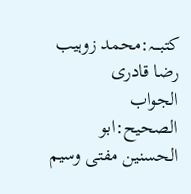کتبـــہ:محمد زوہیب رضا قادری
الجواب الصحیح:ابو الحسنین مفتی وسیم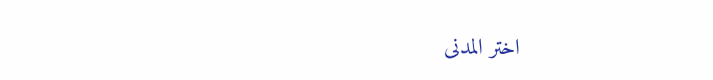اختر المدنی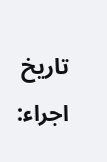تاریخ اجراء: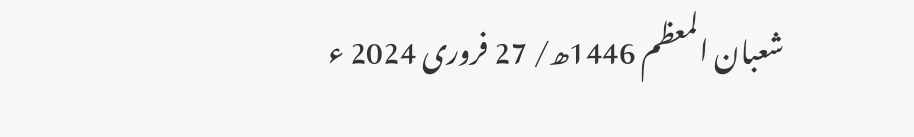شعبان المعظم 1446ھ/ 27 فروری 2024 ء